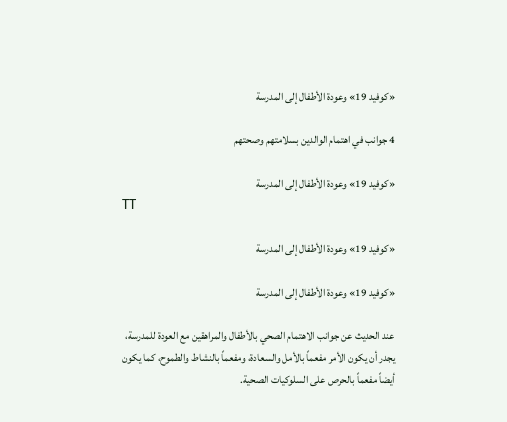«كوفيد 19» وعودة الأطفال إلى المدرسة

4 جوانب في اهتمام الوالدين بسلامتهم وصحتهم

«كوفيد 19» وعودة الأطفال إلى المدرسة
TT

«كوفيد 19» وعودة الأطفال إلى المدرسة

«كوفيد 19» وعودة الأطفال إلى المدرسة

عند الحديث عن جوانب الاهتمام الصحي بالأطفال والمراهقين مع العودة للمدرسة، يجدر أن يكون الأمر مفعماً بالأمل والسعادة، ومفعماً بالنشاط والطموح، كما يكون أيضاً مفعماً بالحرص على السلوكيات الصحية.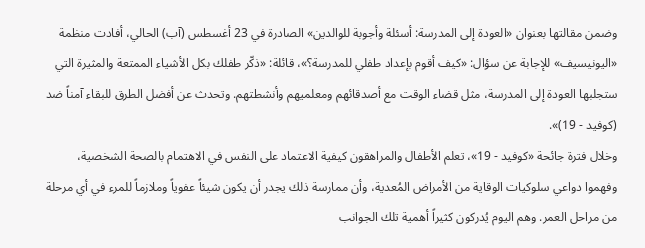وضمن مقالتها بعنوان «العودة إلى المدرسة: أسئلة وأجوبة للوالدين» الصادرة في 23 أغسطس (آب) الحالي، أفادت منظمة «اليونيسيف» للإجابة عن سؤال: «كيف أقوم بإعداد طفلي للمدرسة؟»، قائلة: «ذكّر طفلك بكل الأشياء الممتعة والمثيرة التي ستجلبها العودة إلى المدرسة، مثل قضاء الوقت مع أصدقائهم ومعلميهم وأنشطتهم. وتحدث عن أفضل الطرق للبقاء آمناً ضد (كوفيد - 19)».
وخلال فترة جائحة «كوفيد - 19»، تعلم الأطفال والمراهقون كيفية الاعتماد على النفس في الاهتمام بالصحة الشخصية، وفهموا دواعي سلوكيات الوقاية من الأمراض المُعدية، وأن ممارسة ذلك يجدر أن يكون شيئاً عفوياً وملازماً للمرء في أي مرحلة من مراحل العمر. وهم اليوم يُدركون كثيراً أهمية تلك الجوانب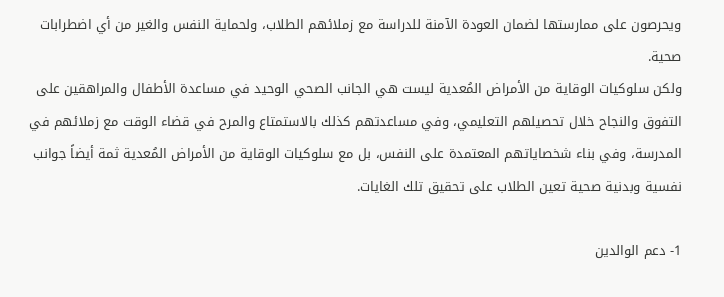ويحرصون على ممارستها لضمان العودة الآمنة للدراسة مع زملائهم الطلاب، ولحماية النفس والغير من أي اضطرابات صحية.
ولكن سلوكيات الوقاية من الأمراض المُعدية ليست هي الجانب الصحي الوحيد في مساعدة الأطفال والمراهقين على التفوق والنجاح خلال تحصيلهم التعليمي، وفي مساعدتهم كذلك بالاستمتاع والمرح في قضاء الوقت مع زملائهم في المدرسة، وفي بناء شخصاياتهم المعتمدة على النفس، بل مع سلوكيات الوقاية من الأمراض المُعدية ثمة أيضاً جوانب نفسية وبدنية صحية تعين الطلاب على تحقيق تلك الغايات.

1- دعم الوالدين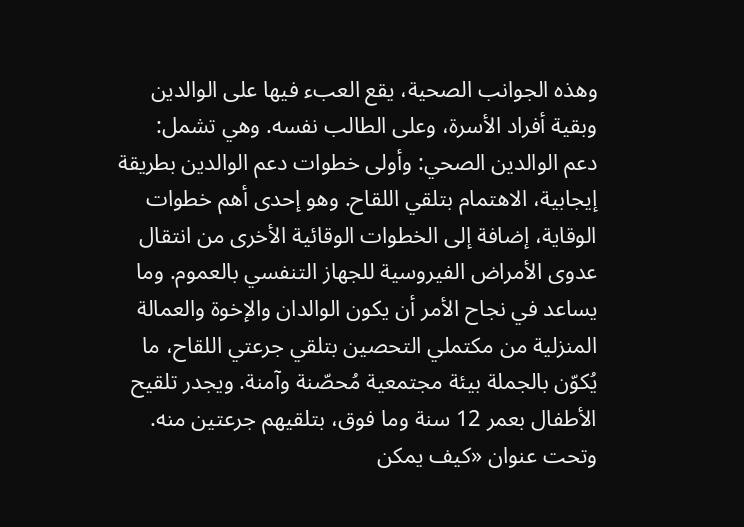وهذه الجوانب الصحية، يقع العبء فيها على الوالدين وبقية أفراد الأسرة، وعلى الطالب نفسه. وهي تشمل:
دعم الوالدين الصحي: وأولى خطوات دعم الوالدين بطريقة إيجابية، الاهتمام بتلقي اللقاح. وهو إحدى أهم خطوات الوقاية، إضافة إلى الخطوات الوقائية الأخرى من انتقال عدوى الأمراض الفيروسية للجهاز التنفسي بالعموم. وما يساعد في نجاح الأمر أن يكون الوالدان والإخوة والعمالة المنزلية من مكتملي التحصين بتلقي جرعتي اللقاح، ما يُكوّن بالجملة بيئة مجتمعية مُحصّنة وآمنة. ويجدر تلقيح الأطفال بعمر 12 سنة وما فوق، بتلقيهم جرعتين منه.
وتحت عنوان «كيف يمكن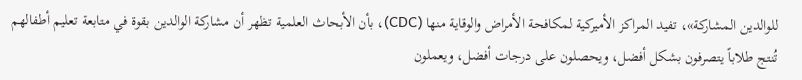للوالدين المشاركة»، تفيد المراكز الأميركية لمكافحة الأمراض والوقاية منها (CDC)، بأن الأبحاث العلمية تظهر أن مشاركة الوالدين بقوة في متابعة تعليم أطفالهم تُنتج طلاباً يتصرفون بشكل أفضل، ويحصلون على درجات أفضل، ويعملون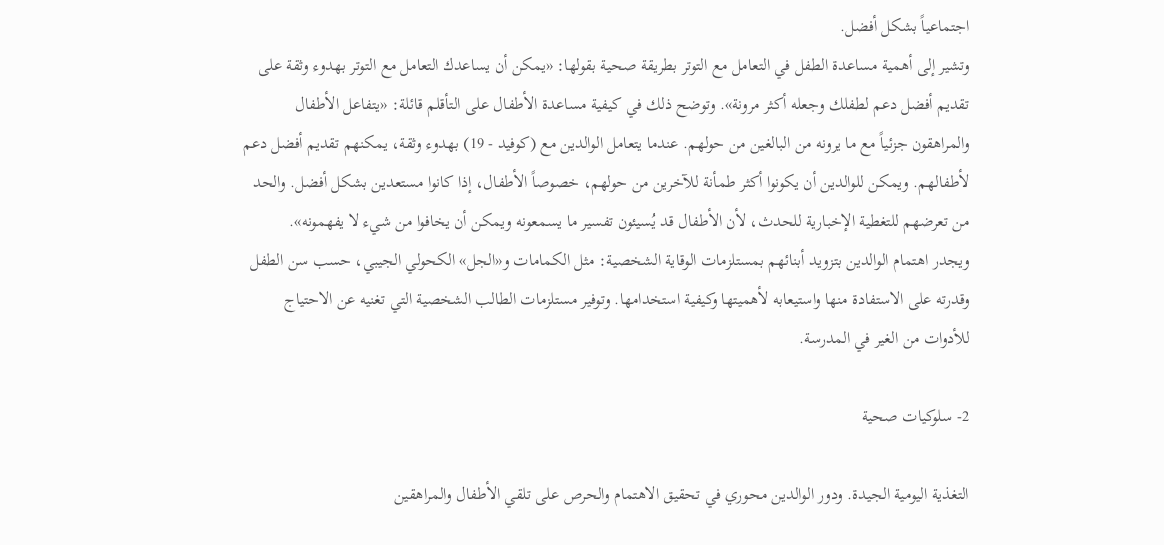اجتماعياً بشكل أفضل.
وتشير إلى أهمية مساعدة الطفل في التعامل مع التوتر بطريقة صحية بقولها: «يمكن أن يساعدك التعامل مع التوتر بهدوء وثقة على تقديم أفضل دعم لطفلك وجعله أكثر مرونة». وتوضح ذلك في كيفية مساعدة الأطفال على التأقلم قائلة: «يتفاعل الأطفال والمراهقون جزئياً مع ما يرونه من البالغين من حولهم. عندما يتعامل الوالدين مع (كوفيد - 19) بهدوء وثقة، يمكنهم تقديم أفضل دعم لأطفالهم. ويمكن للوالدين أن يكونوا أكثر طمأنة للآخرين من حولهم، خصوصاً الأطفال، إذا كانوا مستعدين بشكل أفضل. والحد من تعرضهم للتغطية الإخبارية للحدث، لأن الأطفال قد يُسيئون تفسير ما يسمعونه ويمكن أن يخافوا من شيء لا يفهمونه».
ويجدر اهتمام الوالدين بتزويد أبنائهم بمستلزمات الوقاية الشخصية: مثل الكمامات و«الجل» الكحولي الجيبي، حسب سن الطفل وقدرته على الاستفادة منها واستيعابه لأهميتها وكيفية استخدامها. وتوفير مستلزمات الطالب الشخصية التي تغنيه عن الاحتياج للأدوات من الغير في المدرسة.

2- سلوكيات صحية

التغذية اليومية الجيدة. ودور الوالدين محوري في تحقيق الاهتمام والحرص على تلقي الأطفال والمراهقين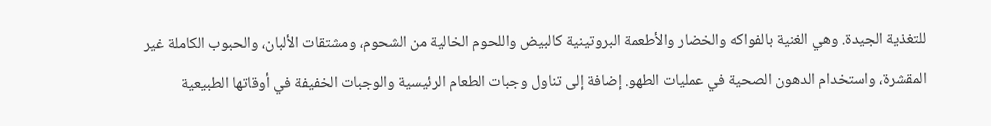للتغذية الجيدة. وهي الغنية بالفواكه والخضار والأطعمة البروتينية كالبيض واللحوم الخالية من الشحوم، ومشتقات الألبان، والحبوب الكاملة غير المقشرة، واستخدام الدهون الصحية في عمليات الطهو. إضافة إلى تناول وجبات الطعام الرئيسية والوجبات الخفيفة في أوقاتها الطبيعية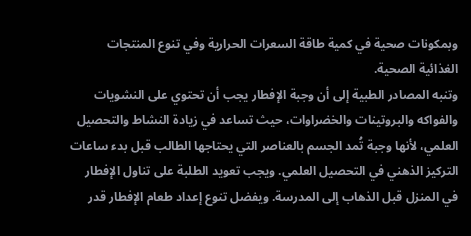وبمكونات صحية في كمية طاقة السعرات الحرارية وفي تنوع المنتجات الغذائية الصحية.
وتنبه المصادر الطبية إلى أن وجبة الإفطار يجب أن تحتوي على النشويات والفواكه والبروتينات والخضراوات، حيث تساعد في زيادة النشاط والتحصيل العلمي، لأنها وجبة تُمد الجسم بالعناصر التي يحتاجها الطالب قبل بدء ساعات التركيز الذهني في التحصيل العلمي. ويجب تعويد الطلبة على تناول الإفطار في المنزل قبل الذهاب إلى المدرسة. ويفضل تنوع إعداد طعام الإفطار قدر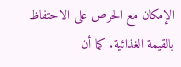الإمكان مع الحرص على الاحتفاظ بالقيمة الغذائية. كما أن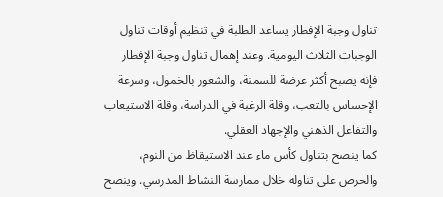تناول وجبة الإفطار يساعد الطلبة في تنظيم أوقات تناول الوجبات الثلاث اليومية. وعند إهمال تناول وجبة الإفطار فإنه يصبح أكثر عرضة للسمنة، والشعور بالخمول، وسرعة الإحساس بالتعب، وقلة الرغبة في الدراسة، وقلة الاستيعاب والتفاعل الذهني والإجهاد العقلي.
كما ينصح بتناول كأس ماء عند الاستيقاظ من النوم، والحرص على تناوله خلال ممارسة النشاط المدرسي. وينصح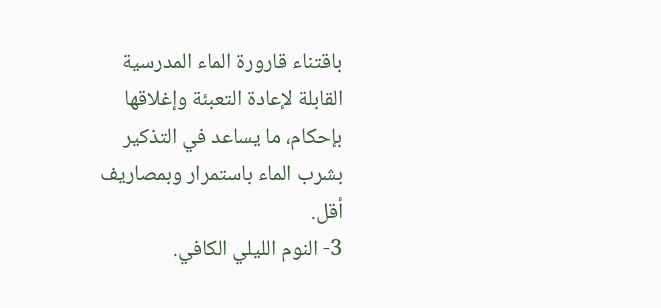باقتناء قارورة الماء المدرسية القابلة لإعادة التعبئة وإغلاقها بإحكام، ما يساعد في التذكير بشرب الماء باستمرار وبمصاريف أقل.
3- النوم الليلي الكافي.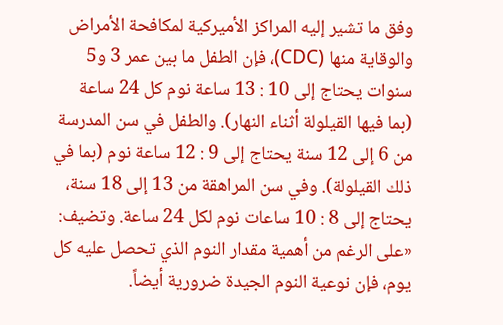وفق ما تشير إليه المراكز الأميركية لمكافحة الأمراض والوقاية منها (CDC)، فإن الطفل ما بين عمر 3 و5 سنوات يحتاج إلى 10 : 13 ساعة نوم كل 24 ساعة (بما فيها القيلولة أثناء النهار). والطفل في سن المدرسة من 6 إلى 12 سنة يحتاج إلى 9 : 12 ساعة نوم (بما في ذلك القيلولة). وفي سن المراهقة من 13 إلى 18 سنة، يحتاج إلى 8 : 10 ساعات نوم لكل 24 ساعة. وتضيف: «على الرغم من أهمية مقدار النوم الذي تحصل عليه كل يوم، فإن نوعية النوم الجيدة ضرورية أيضاً.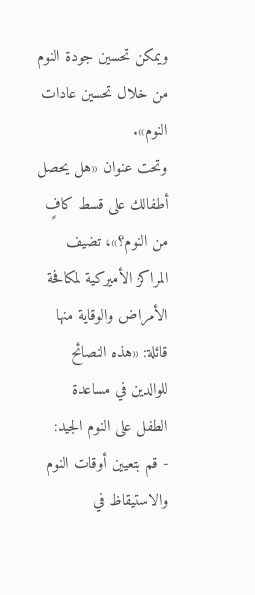ويمكن تحسين جودة النوم من خلال تحسين عادات النوم».
وتحت عنوان «هل يحصل أطفالك على قسط كافٍ من النوم؟»، تضيف المراكز الأميركية لمكافحة الأمراض والوقاية منها قائلة: «هذه النصائح للوالدين في مساعدة الطفل على النوم الجيد:
- قم بتعيين أوقات النوم والاستيقاظ في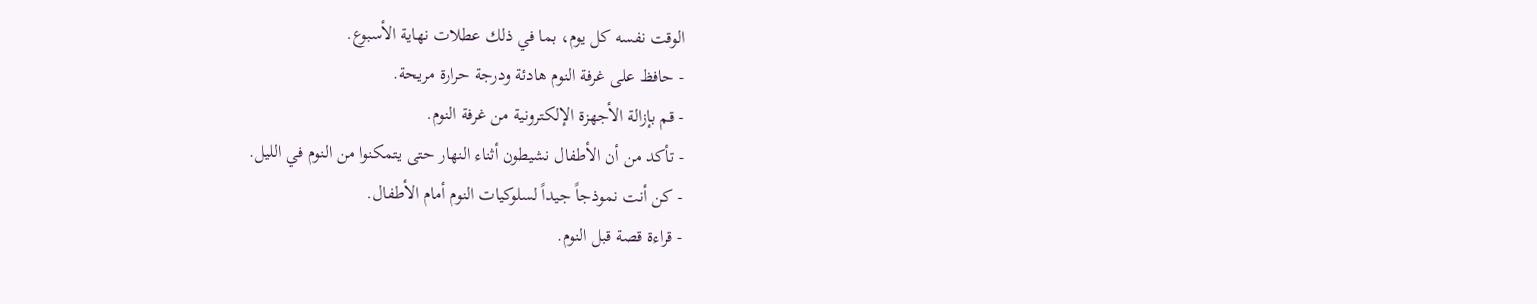الوقت نفسه كل يوم، بما في ذلك عطلات نهاية الأسبوع.
- حافظ على غرفة النوم هادئة ودرجة حرارة مريحة.
- قم بإزالة الأجهزة الإلكترونية من غرفة النوم.
- تأكد من أن الأطفال نشيطون أثناء النهار حتى يتمكنوا من النوم في الليل.
- كن أنت نموذجاً جيداً لسلوكيات النوم أمام الأطفال.
- قراءة قصة قبل النوم.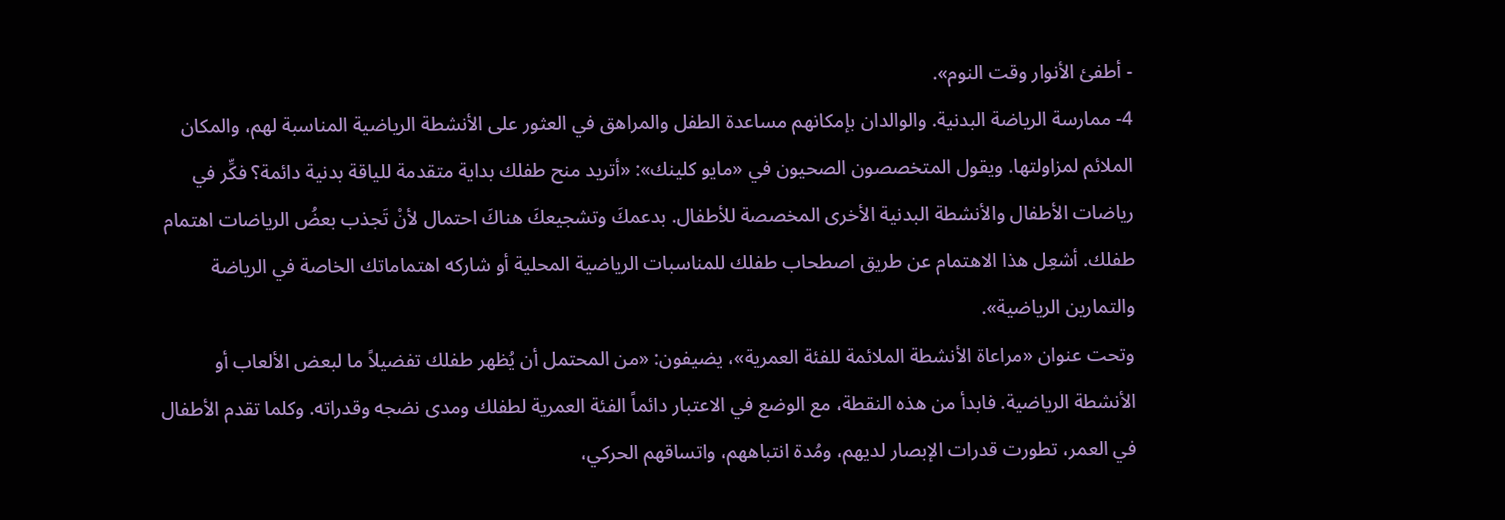- أطفئ الأنوار وقت النوم».
4- ممارسة الرياضة البدنية. والوالدان بإمكانهم مساعدة الطفل والمراهق في العثور على الأنشطة الرياضية المناسبة لهم، والمكان الملائم لمزاولتها. ويقول المتخصصون الصحيون في «مايو كلينك»: «أتريد منح طفلك بداية متقدمة للياقة بدنية دائمة؟ فكِّر في رياضات الأطفال والأنشطة البدنية الأخرى المخصصة للأطفال. بدعمكَ وتشجيعكَ هناكَ احتمال لأنْ تَجذب بعضُ الرياضات اهتمام طفلك. أشعِل هذا الاهتمام عن طريق اصطحاب طفلك للمناسبات الرياضية المحلية أو شاركه اهتماماتك الخاصة في الرياضة والتمارين الرياضية».
وتحت عنوان «مراعاة الأنشطة الملائمة للفئة العمرية»، يضيفون: «من المحتمل أن يُظهر طفلك تفضيلاً ما لبعض الألعاب أو الأنشطة الرياضية. فابدأ من هذه النقطة، مع الوضع في الاعتبار دائماً الفئة العمرية لطفلك ومدى نضجه وقدراته. وكلما تقدم الأطفال في العمر، تطورت قدرات الإبصار لديهم، ومُدة انتباههم، واتساقهم الحركي،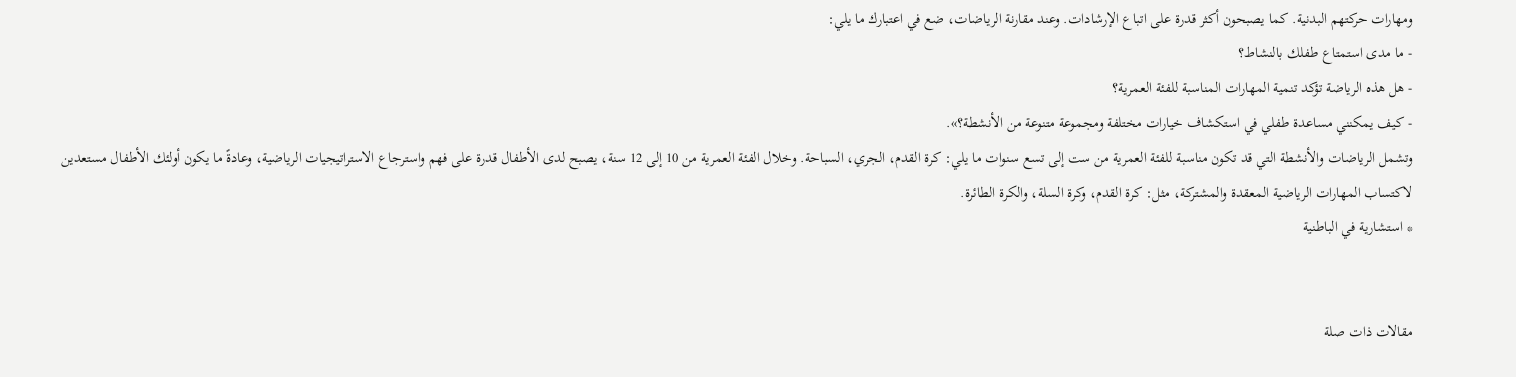ومهارات حركتهم البدنية. كما يصبحون أكثر قدرة على اتباع الإرشادات. وعند مقارنة الرياضات، ضع في اعتبارك ما يلي:
- ما مدى استمتاع طفلك بالنشاط؟
- هل هذه الرياضة تؤكد تنمية المهارات المناسبة للفئة العمرية؟
- كيف يمكنني مساعدة طفلي في استكشاف خيارات مختلفة ومجموعة متنوعة من الأنشطة؟».
وتشمل الرياضات والأنشطة التي قد تكون مناسبة للفئة العمرية من ست إلى تسع سنوات ما يلي: كرة القدم، الجري، السباحة. وخلال الفئة العمرية من 10 إلى 12 سنة، يصبح لدى الأطفال قدرة على فهم واسترجاع الاستراتيجيات الرياضية، وعادةً ما يكون أولئك الأطفال مستعدين لاكتساب المهارات الرياضية المعقدة والمشتركة، مثل: كرة القدم، وكرة السلة، والكرة الطائرة.
* استشارية في الباطنية


مقالات ذات صلة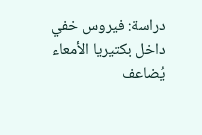دراسة: فيروس خفي داخل بكتيريا الأمعاء يُضاعف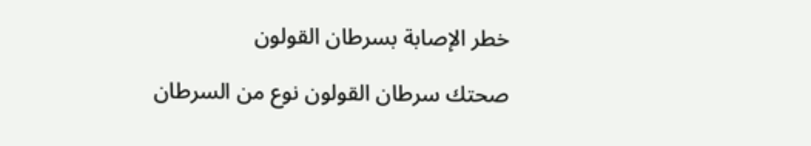خطر الإصابة بسرطان القولون

صحتك سرطان القولون نوع من السرطان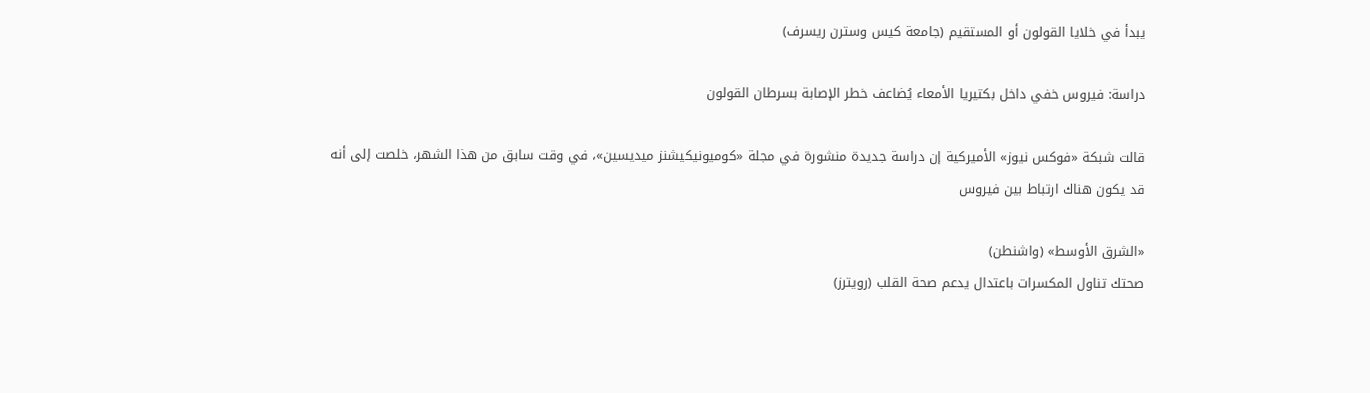يبدأ في خلايا القولون أو المستقيم (جامعة كيس وسترن ريسرف)

دراسة: فيروس خفي داخل بكتيريا الأمعاء يُضاعف خطر الإصابة بسرطان القولون

قالت شبكة «فوكس نيوز» الأميركية إن دراسة جديدة منشورة في مجلة «كوميونيكيشنز ميديسين»، في وقت سابق من هذا الشهر، خلصت إلى أنه قد يكون هناك ارتباط بين فيروس

«الشرق الأوسط» (واشنطن)
صحتك تناول المكسرات باعتدال يدعم صحة القلب (رويترز)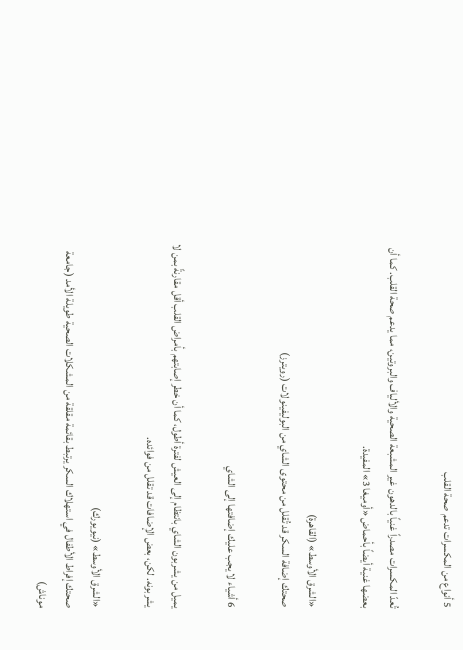5 أنواع من المكسرات تدعم صحة القلب

تُعدّ المكسرات مصدراً غنياً بالدهون غير المشبعة الصحية والألياف والبروتين، مما يدعم صحة القلب. كما أن بعضها غنية أيضاً بأحماض «أوميغا 3» المفيدة.

«الشرق الأوسط» (القاهرة)
صحتك إضافة السكر قد تُقلل من محتوى الشاي من البوليفينولات (رويترز)

6 أشياء لا يجب عليك إضافتها إلى الشاي

يميل من يشربون الشاي بانتظام إلى العيش لفترة أطول، كما أن خطر إصابتهم بأمراض القلب أقل مقارنةً بمن لا يشربونه. لكن، بعض الإضافات قد تقلل من فوائده.

«الشرق الأوسط» (نيويورك)
صحتك إفراط الأطفال في استهلاك السكر يرتبط بقائمة مقلقة من المشكلات الصحية طويلة الأمد (جامعة موناش)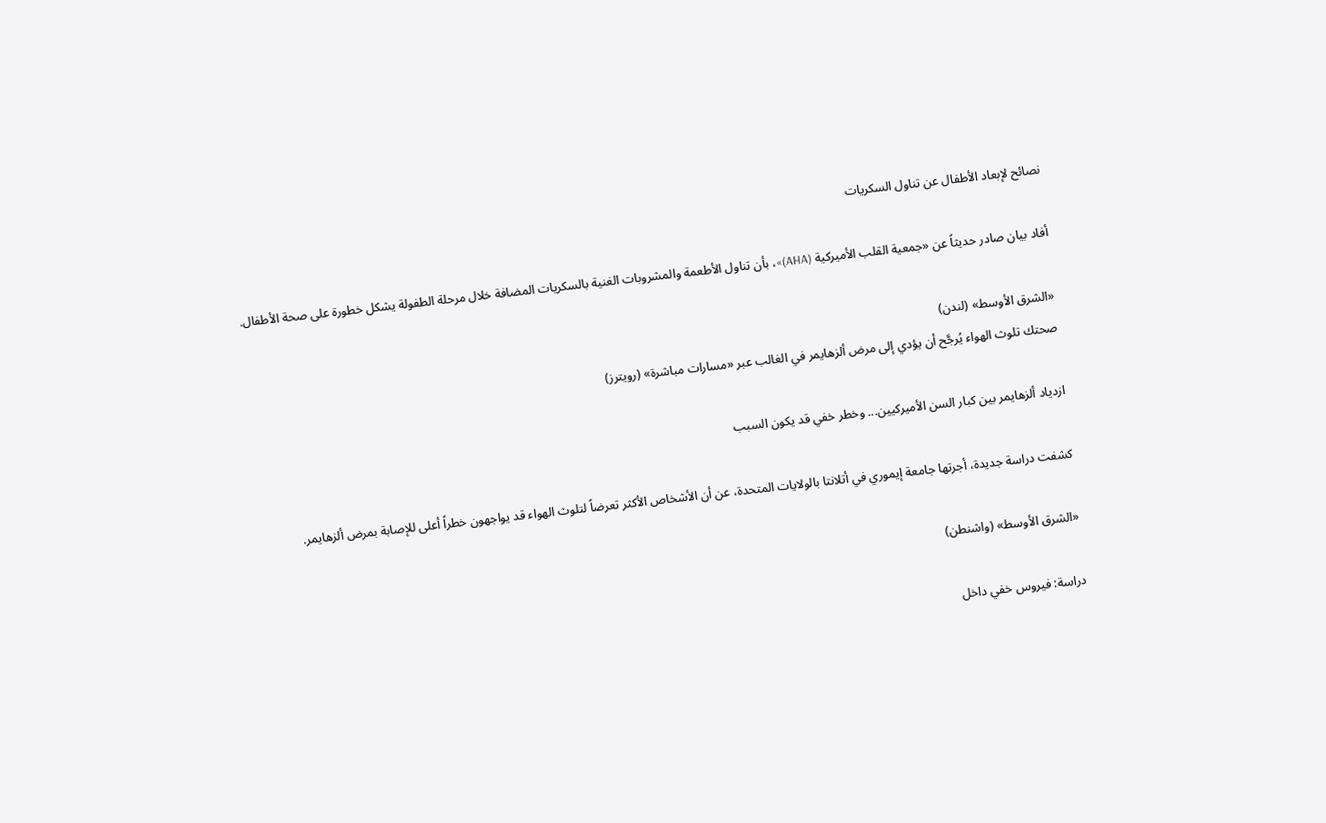نصائح لإبعاد الأطفال عن تناول السكريات

أفاد بيان صادر حديثاً عن «جمعية القلب الأميركية (AHA)»، بأن تناول الأطعمة والمشروبات الغنية بالسكريات المضافة خلال مرحلة الطفولة يشكل خطورة على صحة الأطفال.

«الشرق الأوسط» (لندن)
صحتك تلوث الهواء يُرجَّح أن يؤدي إلى مرض ألزهايمر في الغالب عبر «مسارات مباشرة» (رويترز)

ازدياد ألزهايمر بين كبار السن الأميركيين... وخطر خفي قد يكون السبب

كشفت دراسة جديدة، أجرتها جامعة إيموري في أتلانتا بالولايات المتحدة، عن أن الأشخاص الأكثر تعرضاً لتلوث الهواء قد يواجهون خطراً أعلى للإصابة بمرض ألزهايمر.

«الشرق الأوسط» (واشنطن)

دراسة: فيروس خفي داخل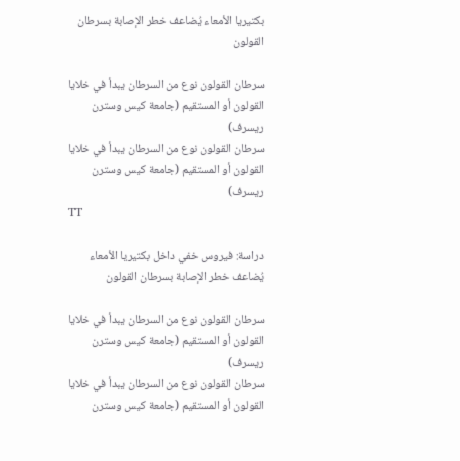بكتيريا الأمعاء يُضاعف خطر الإصابة بسرطان القولون

سرطان القولون نوع من السرطان يبدأ في خلايا القولون أو المستقيم (جامعة كيس وسترن ريسرف)
سرطان القولون نوع من السرطان يبدأ في خلايا القولون أو المستقيم (جامعة كيس وسترن ريسرف)
TT

دراسة: فيروس خفي داخل بكتيريا الأمعاء يُضاعف خطر الإصابة بسرطان القولون

سرطان القولون نوع من السرطان يبدأ في خلايا القولون أو المستقيم (جامعة كيس وسترن ريسرف)
سرطان القولون نوع من السرطان يبدأ في خلايا القولون أو المستقيم (جامعة كيس وسترن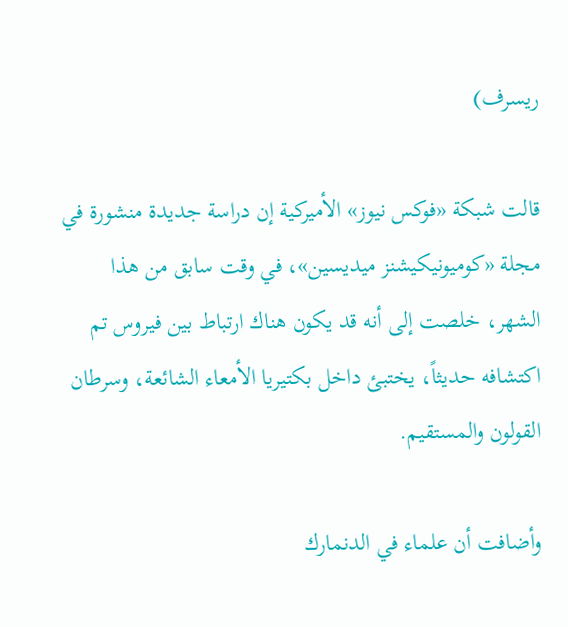ريسرف)

قالت شبكة «فوكس نيوز» الأميركية إن دراسة جديدة منشورة في مجلة «كوميونيكيشنز ميديسين»، في وقت سابق من هذا الشهر، خلصت إلى أنه قد يكون هناك ارتباط بين فيروس تم اكتشافه حديثاً، يختبئ داخل بكتيريا الأمعاء الشائعة، وسرطان القولون والمستقيم.

وأضافت أن علماء في الدنمارك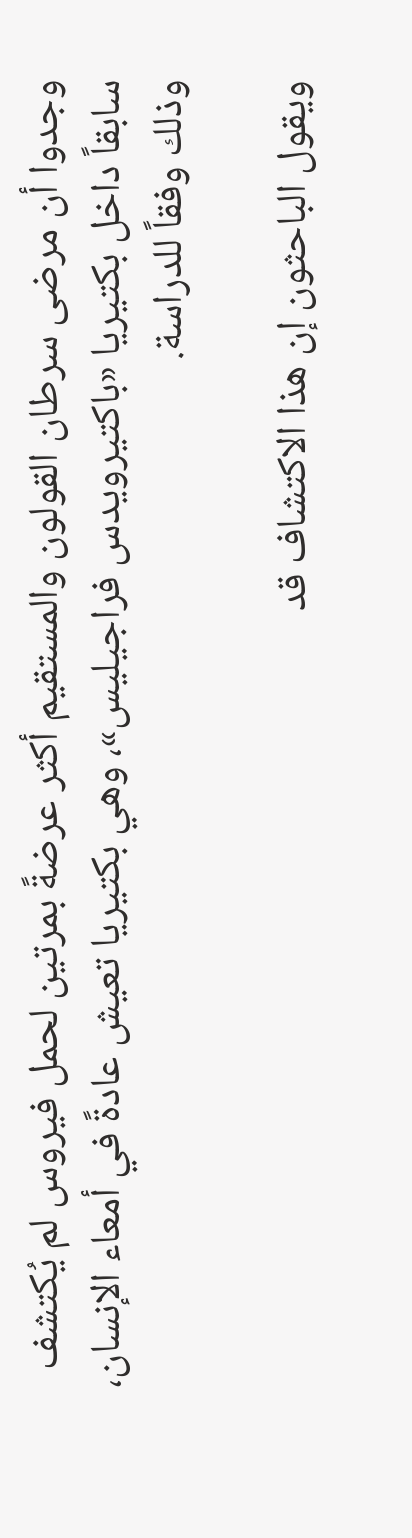وجدوا أن مرضى سرطان القولون والمستقيم أكثر عرضةً بمرتين لحمل فيروس لم يُكتشف سابقاً داخل بكتيريا «باكتيرويدس فراجيليس»، وهي بكتيريا تعيش عادةً في أمعاء الإنسان، وذلك وفقاً للدراسة.

ويقول الباحثون إن هذا الاكتشاف قد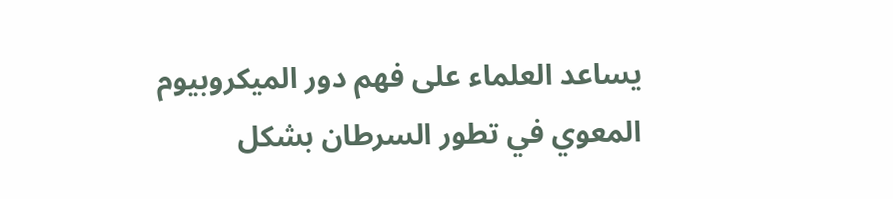يساعد العلماء على فهم دور الميكروبيوم المعوي في تطور السرطان بشكل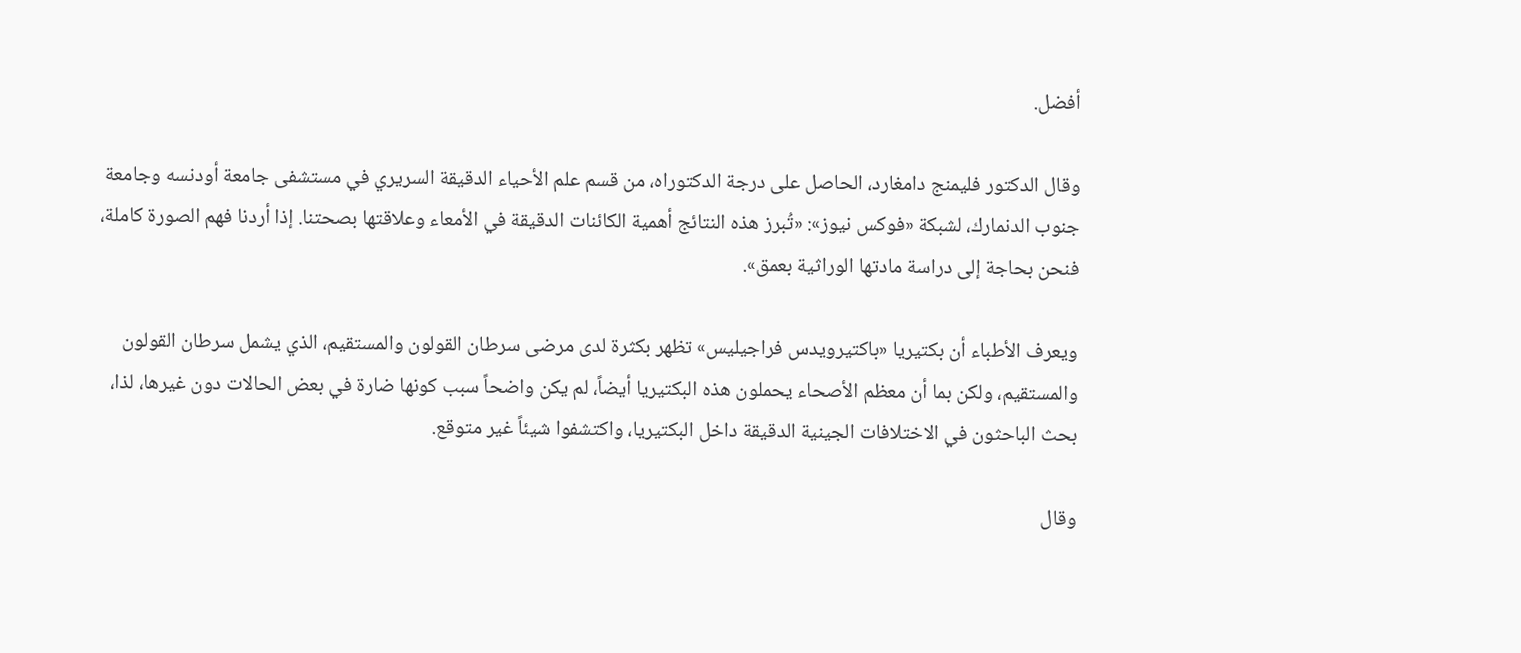أفضل.

وقال الدكتور فليمنج دامغارد، الحاصل على درجة الدكتوراه، من قسم علم الأحياء الدقيقة السريري في مستشفى جامعة أودنسه وجامعة جنوب الدنمارك، لشبكة «فوكس نيوز»: «تُبرز هذه النتائج أهمية الكائنات الدقيقة في الأمعاء وعلاقتها بصحتنا. إذا أردنا فهم الصورة كاملة، فنحن بحاجة إلى دراسة مادتها الوراثية بعمق».

ويعرف الأطباء أن بكتيريا «باكتيرويدس فراجيليس» تظهر بكثرة لدى مرضى سرطان القولون والمستقيم، الذي يشمل سرطان القولون والمستقيم، ولكن بما أن معظم الأصحاء يحملون هذه البكتيريا أيضاً، لم يكن واضحاً سبب كونها ضارة في بعض الحالات دون غيرها، لذا، بحث الباحثون في الاختلافات الجينية الدقيقة داخل البكتيريا، واكتشفوا شيئاً غير متوقع.

وقال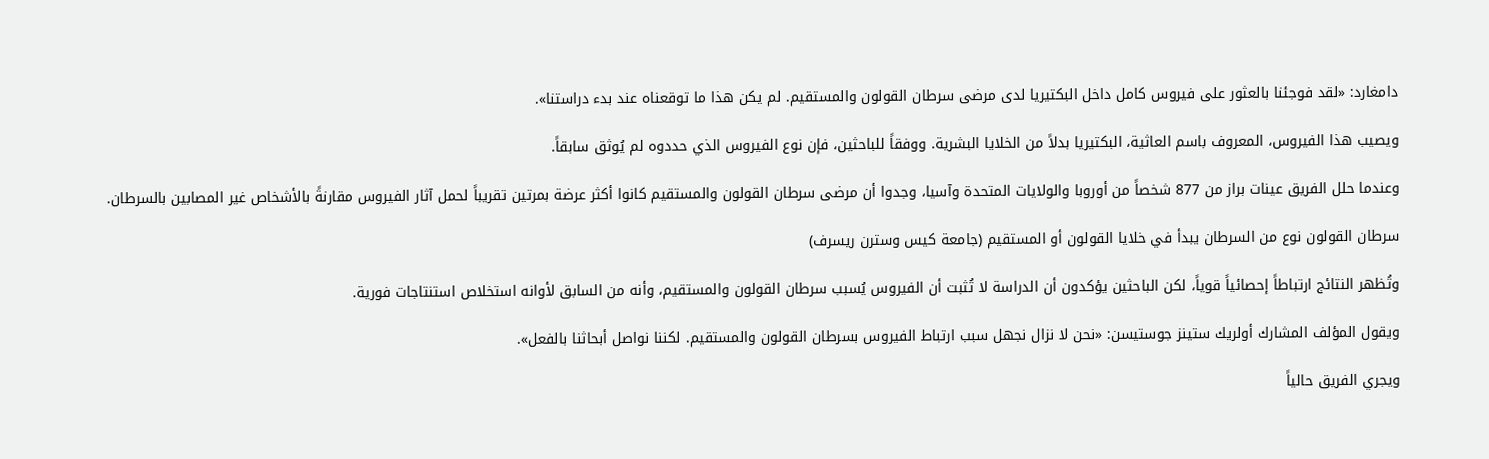دامغارد: «لقد فوجئنا بالعثور على فيروس كامل داخل البكتيريا لدى مرضى سرطان القولون والمستقيم. لم يكن هذا ما توقعناه عند بدء دراستنا».

ويصيب هذا الفيروس، المعروف باسم العاثية، البكتيريا بدلاً من الخلايا البشرية. ووفقاً للباحثين، فإن نوع الفيروس الذي حددوه لم يُوثق سابقاً.

وعندما حلل الفريق عينات براز من 877 شخصاً من أوروبا والولايات المتحدة وآسيا، وجدوا أن مرضى سرطان القولون والمستقيم كانوا أكثر عرضة بمرتين تقريباً لحمل آثار الفيروس مقارنةً بالأشخاص غير المصابين بالسرطان.

سرطان القولون نوع من السرطان يبدأ في خلايا القولون أو المستقيم (جامعة كيس وسترن ريسرف)

وتُظهر النتائج ارتباطاً إحصائياً قوياً، لكن الباحثين يؤكدون أن الدراسة لا تُثبت أن الفيروس يُسبب سرطان القولون والمستقيم، وأنه من السابق لأوانه استخلاص استنتاجات فورية.

ويقول المؤلف المشارك أولريك ستينز جوستيسن: «نحن لا نزال نجهل سبب ارتباط الفيروس بسرطان القولون والمستقيم. لكننا نواصل أبحاثنا بالفعل».

ويجري الفريق حالياً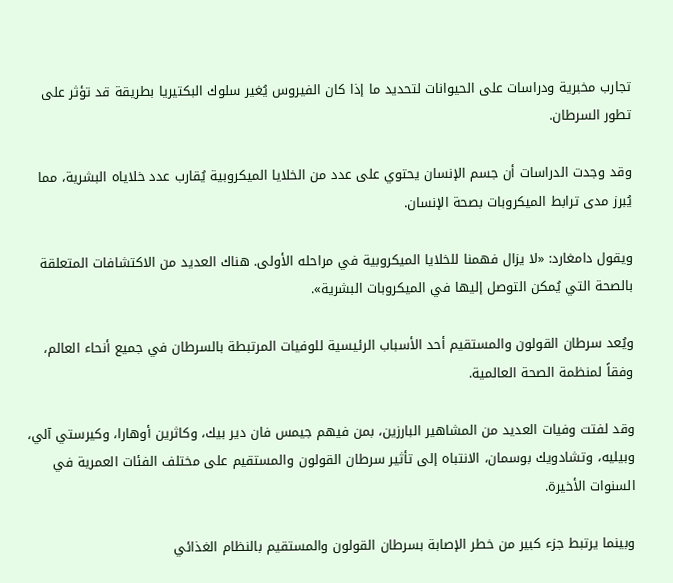تجارب مخبرية ودراسات على الحيوانات لتحديد ما إذا كان الفيروس يُغير سلوك البكتيريا بطريقة قد تؤثر على تطور السرطان.

وقد وجدت الدراسات أن جسم الإنسان يحتوي على عدد من الخلايا الميكروبية يُقارب عدد خلاياه البشرية، مما يُبرز مدى ترابط الميكروبات بصحة الإنسان.

ويقول دامغارد: «لا يزال فهمنا للخلايا الميكروبية في مراحله الأولى. هناك العديد من الاكتشافات المتعلقة بالصحة التي يُمكن التوصل إليها في الميكروبات البشرية».

ويُعد سرطان القولون والمستقيم أحد الأسباب الرئيسية للوفيات المرتبطة بالسرطان في جميع أنحاء العالم، وفقاً لمنظمة الصحة العالمية.

وقد لفتت وفيات العديد من المشاهير البارزين، بمن فيهم جيمس فان دير بيك، وكاثرين أوهارا، وكيرستي آلي، وبيليه، وتشادويك بوسمان، الانتباه إلى تأثير سرطان القولون والمستقيم على مختلف الفئات العمرية في السنوات الأخيرة.

وبينما يرتبط جزء كبير من خطر الإصابة بسرطان القولون والمستقيم بالنظام الغذائي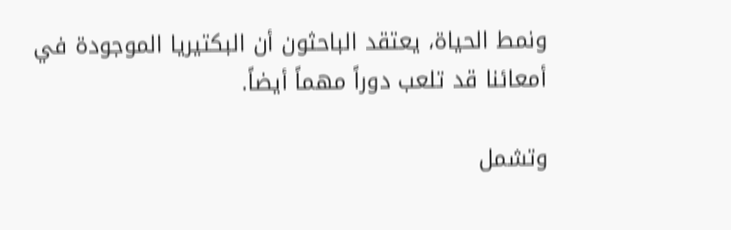ونمط الحياة، يعتقد الباحثون أن البكتيريا الموجودة في أمعائنا قد تلعب دوراً مهماً أيضاً.

وتشمل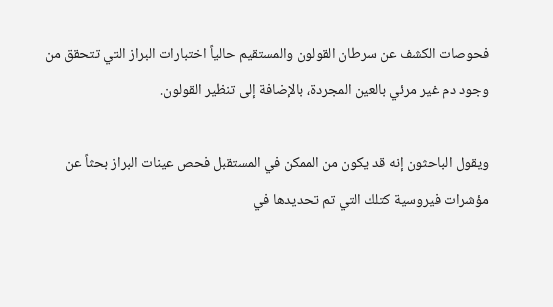فحوصات الكشف عن سرطان القولون والمستقيم حالياً اختبارات البراز التي تتحقق من وجود دم غير مرئي بالعين المجردة، بالإضافة إلى تنظير القولون.

ويقول الباحثون إنه قد يكون من الممكن في المستقبل فحص عينات البراز بحثاً عن مؤشرات فيروسية كتلك التي تم تحديدها في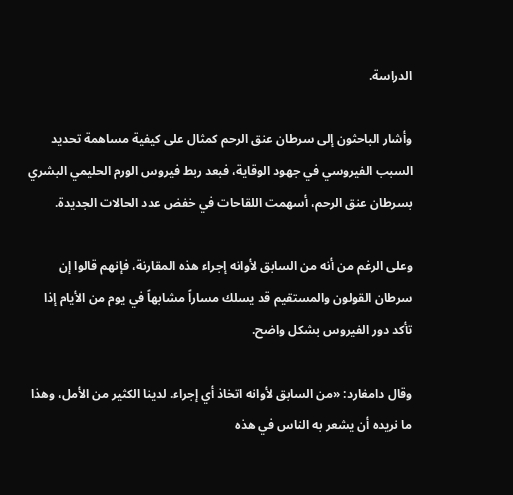الدراسة.

وأشار الباحثون إلى سرطان عنق الرحم كمثال على كيفية مساهمة تحديد السبب الفيروسي في جهود الوقاية، فبعد ربط فيروس الورم الحليمي البشري بسرطان عنق الرحم، أسهمت اللقاحات في خفض عدد الحالات الجديدة.

وعلى الرغم من أنه من السابق لأوانه إجراء هذه المقارنة، فإنهم قالوا إن سرطان القولون والمستقيم قد يسلك مساراً مشابهاً في يوم من الأيام إذا تأكد دور الفيروس بشكل واضح.

وقال دامغارد: «من السابق لأوانه اتخاذ أي إجراء. لدينا الكثير من الأمل، وهذا ما نريده أن يشعر به الناس في هذه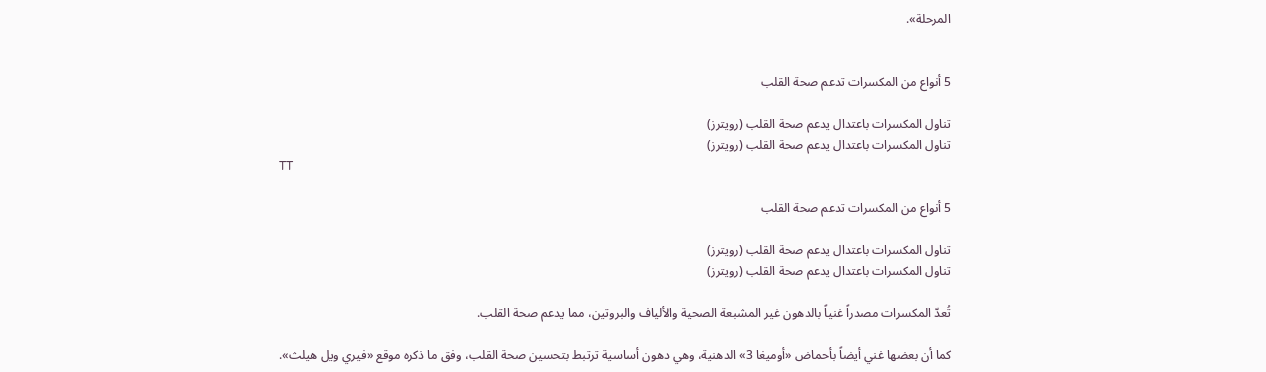المرحلة».


5 أنواع من المكسرات تدعم صحة القلب

تناول المكسرات باعتدال يدعم صحة القلب (رويترز)
تناول المكسرات باعتدال يدعم صحة القلب (رويترز)
TT

5 أنواع من المكسرات تدعم صحة القلب

تناول المكسرات باعتدال يدعم صحة القلب (رويترز)
تناول المكسرات باعتدال يدعم صحة القلب (رويترز)

تُعدّ المكسرات مصدراً غنياً بالدهون غير المشبعة الصحية والألياف والبروتين، مما يدعم صحة القلب.

كما أن بعضها غني أيضاً بأحماض «أوميغا 3» الدهنية، وهي دهون أساسية ترتبط بتحسين صحة القلب، وفق ما ذكره موقع «فيري ويل هيلث».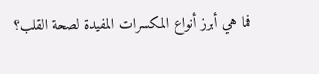فما هي أبرز أنواع المكسرات المفيدة لصحة القلب؟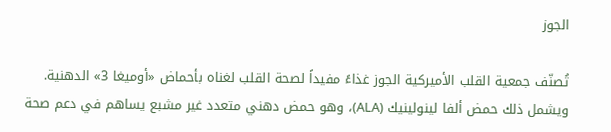الجوز

تُصنّف جمعية القلب الأميركية الجوز غذاءً مفيداً لصحة القلب لغناه بأحماض «أوميغا 3» الدهنية. ويشمل ذلك حمض ألفا لينولينيك (ALA)، وهو حمض دهني متعدد غير مشبع يساهم في دعم صحة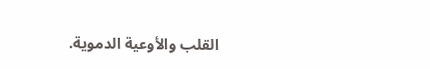القلب والأوعية الدموية.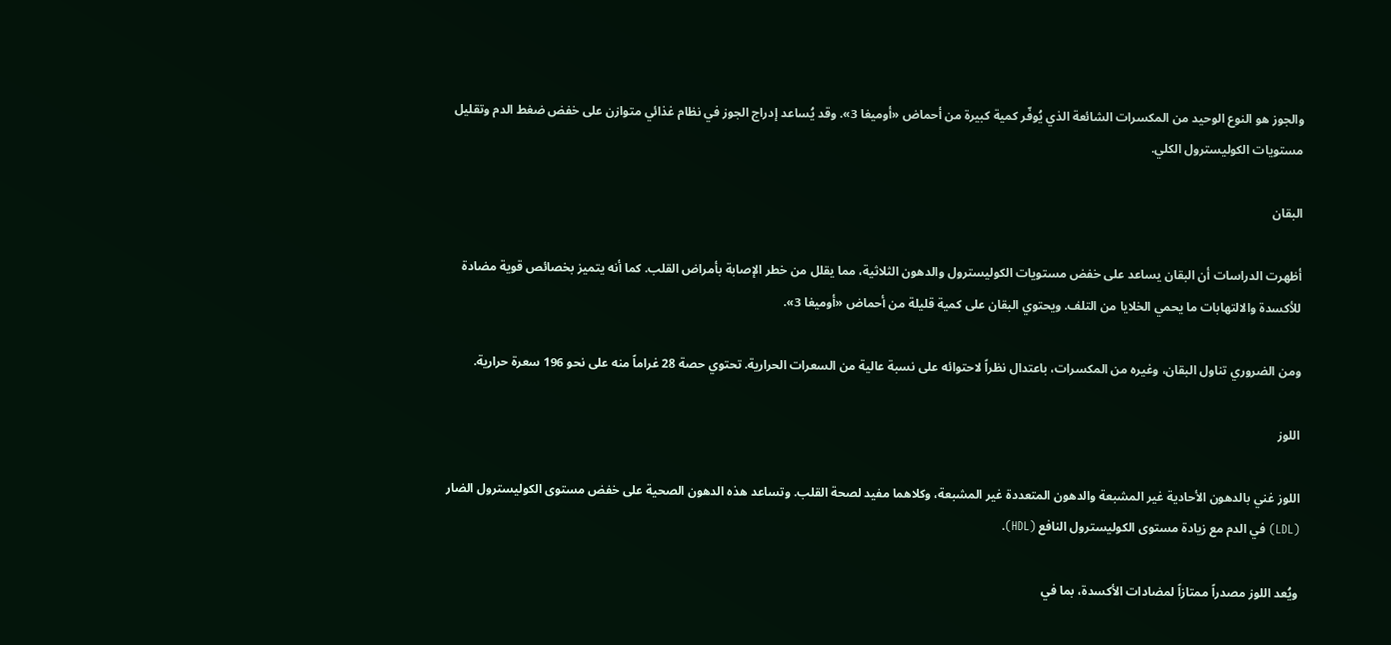والجوز هو النوع الوحيد من المكسرات الشائعة الذي يُوفّر كمية كبيرة من أحماض «أوميغا 3». وقد يُساعد إدراج الجوز في نظام غذائي متوازن على خفض ضغط الدم وتقليل مستويات الكوليسترول الكلي.

البقان

أظهرت الدراسات أن البقان يساعد على خفض مستويات الكوليسترول والدهون الثلاثية، مما يقلل من خطر الإصابة بأمراض القلب. كما أنه يتميز بخصائص قوية مضادة للأكسدة والالتهابات ما يحمي الخلايا من التلف. ويحتوي البقان على كمية قليلة من أحماض «أوميغا 3».

ومن الضروري تناول البقان، وغيره من المكسرات، باعتدال نظراً لاحتوائه على نسبة عالية من السعرات الحرارية. تحتوي حصة 28 غراماً منه على نحو 196 سعرة حرارية.

اللوز

اللوز غني بالدهون الأحادية غير المشبعة والدهون المتعددة غير المشبعة، وكلاهما مفيد لصحة القلب. وتساعد هذه الدهون الصحية على خفض مستوى الكوليسترول الضار (LDL) في الدم مع زيادة مستوى الكوليسترول النافع (HDL).

ويُعد اللوز مصدراً ممتازاً لمضادات الأكسدة، بما في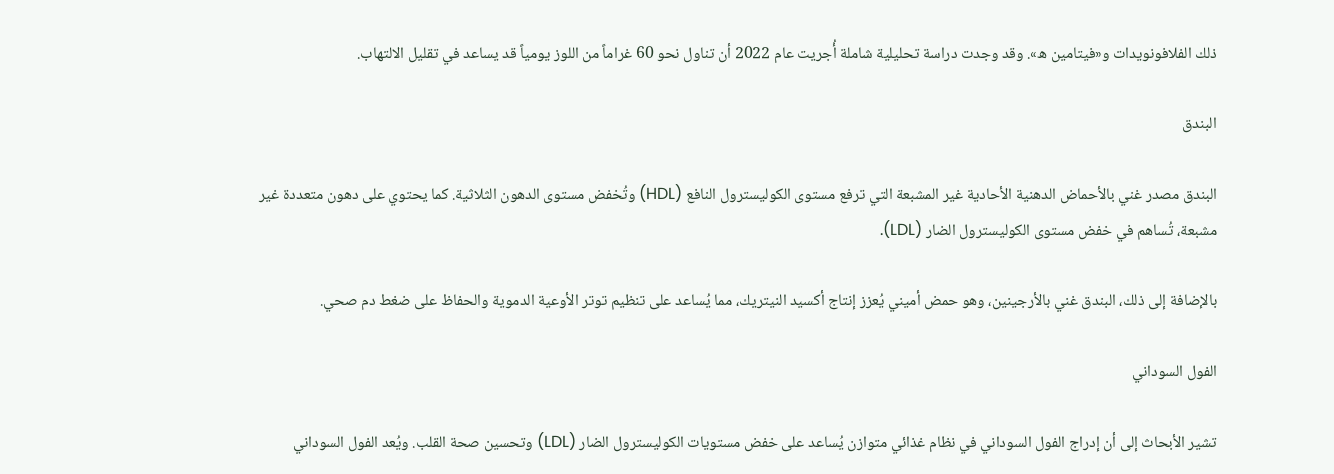ذلك الفلافونويدات و«فيتامين ه». وقد وجدت دراسة تحليلية شاملة أُجريت عام 2022 أن تناول نحو 60 غراماً من اللوز يومياً قد يساعد في تقليل الالتهاب.

البندق

البندق مصدر غني بالأحماض الدهنية الأحادية غير المشبعة التي ترفع مستوى الكوليسترول النافع (HDL) وتُخفض مستوى الدهون الثلاثية. كما يحتوي على دهون متعددة غير مشبعة، تُساهم في خفض مستوى الكوليسترول الضار (LDL).

بالإضافة إلى ذلك، البندق غني بالأرجينين، وهو حمض أميني يُعزز إنتاج أكسيد النيتريك، مما يُساعد على تنظيم توتر الأوعية الدموية والحفاظ على ضغط دم صحي.

الفول السوداني

تشير الأبحاث إلى أن إدراج الفول السوداني في نظام غذائي متوازن يُساعد على خفض مستويات الكوليسترول الضار (LDL) وتحسين صحة القلب. ويُعد الفول السوداني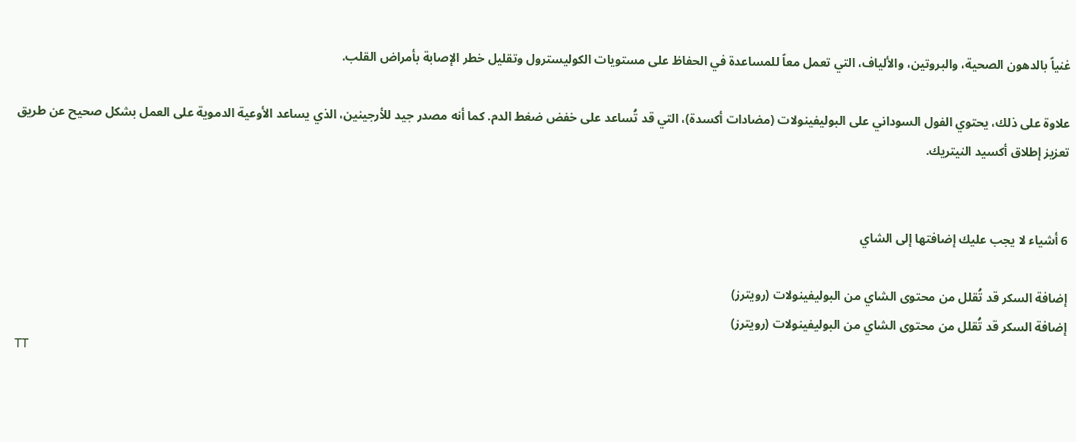غنياً بالدهون الصحية، والبروتين، والألياف، التي تعمل معاً للمساعدة في الحفاظ على مستويات الكوليسترول وتقليل خطر الإصابة بأمراض القلب.

علاوة على ذلك، يحتوي الفول السوداني على البوليفينولات (مضادات أكسدة)، التي قد تُساعد على خفض ضغط الدم. كما أنه مصدر جيد للأرجينين، الذي يساعد الأوعية الدموية على العمل بشكل صحيح عن طريق تعزيز إطلاق أكسيد النيتريك.


6 أشياء لا يجب عليك إضافتها إلى الشاي

إضافة السكر قد تُقلل من محتوى الشاي من البوليفينولات (رويترز)
إضافة السكر قد تُقلل من محتوى الشاي من البوليفينولات (رويترز)
TT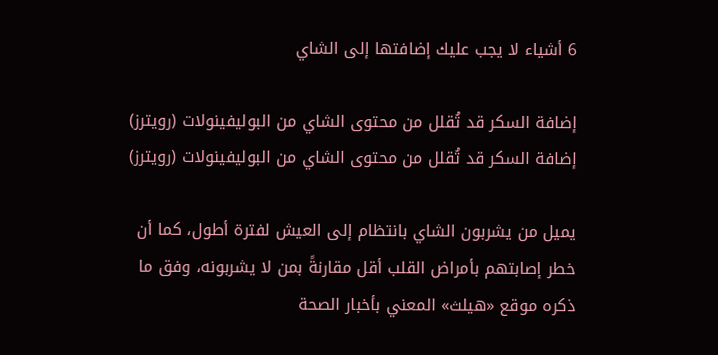6 أشياء لا يجب عليك إضافتها إلى الشاي

إضافة السكر قد تُقلل من محتوى الشاي من البوليفينولات (رويترز)
إضافة السكر قد تُقلل من محتوى الشاي من البوليفينولات (رويترز)

يميل من يشربون الشاي بانتظام إلى العيش لفترة أطول، كما أن خطر إصابتهم بأمراض القلب أقل مقارنةً بمن لا يشربونه، وفق ما ذكره موقع «هيلث» المعني بأخبار الصحة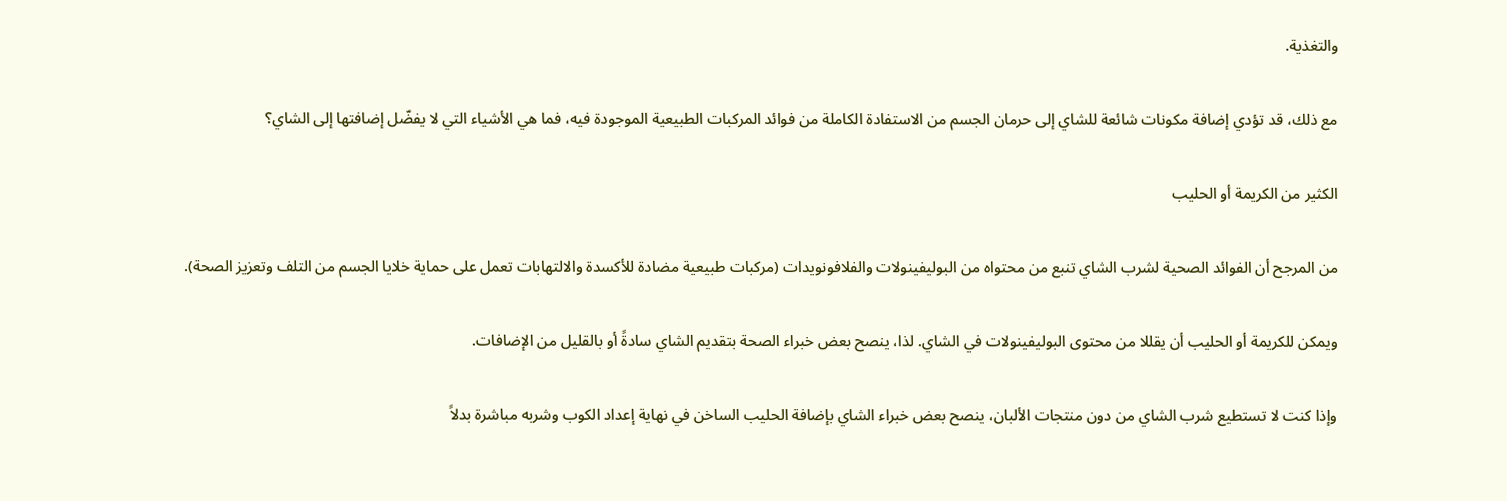والتغذية.

مع ذلك، قد تؤدي إضافة مكونات شائعة للشاي إلى حرمان الجسم من الاستفادة الكاملة من فوائد المركبات الطبيعية الموجودة فيه، فما هي الأشياء التي لا يفضّل إضافتها إلى الشاي؟

الكثير من الكريمة أو الحليب

من المرجح أن الفوائد الصحية لشرب الشاي تنبع من محتواه من البوليفينولات والفلافونويدات (مركبات طبيعية مضادة للأكسدة والالتهابات تعمل على حماية خلايا الجسم من التلف وتعزيز الصحة).

ويمكن للكريمة أو الحليب أن يقللا من محتوى البوليفينولات في الشاي. لذا، ينصح بعض خبراء الصحة بتقديم الشاي سادةً أو بالقليل من الإضافات.

وإذا كنت لا تستطيع شرب الشاي من دون منتجات الألبان، ينصح بعض خبراء الشاي بإضافة الحليب الساخن في نهاية إعداد الكوب وشربه مباشرة بدلاً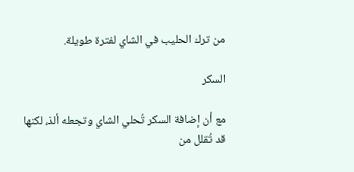من ترك الحليب في الشاي لفترة طويلة.

السكر

مع أن إضافة السكر تُحلي الشاي وتجعله ألذ، لكنها قد تُقلل من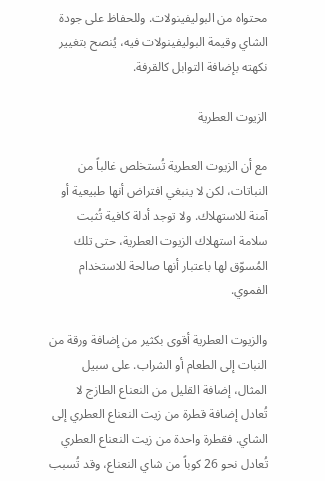محتواه من البوليفينولات. وللحفاظ على جودة الشاي وقيمة البوليفينولات فيه، يُنصح بتغيير نكهته بإضافة التوابل كالقرفة.

الزيوت العطرية

مع أن الزيوت العطرية تُستخلص غالباً من النباتات، لكن لا ينبغي افتراض أنها طبيعية أو آمنة للاستهلاك. ولا توجد أدلة كافية تُثبت سلامة استهلاك الزيوت العطرية، حتى تلك المُسوّق لها باعتبار أنها صالحة للاستخدام الفموي.

والزيوت العطرية أقوى بكثير من إضافة ورقة من النبات إلى الطعام أو الشراب. على سبيل المثال، إضافة القليل من النعناع الطازج لا تُعادل إضافة قطرة من زيت النعناع العطري إلى الشاي. فقطرة واحدة من زيت النعناع العطري تُعادل نحو 26 كوباً من شاي النعناع، وقد تُسبب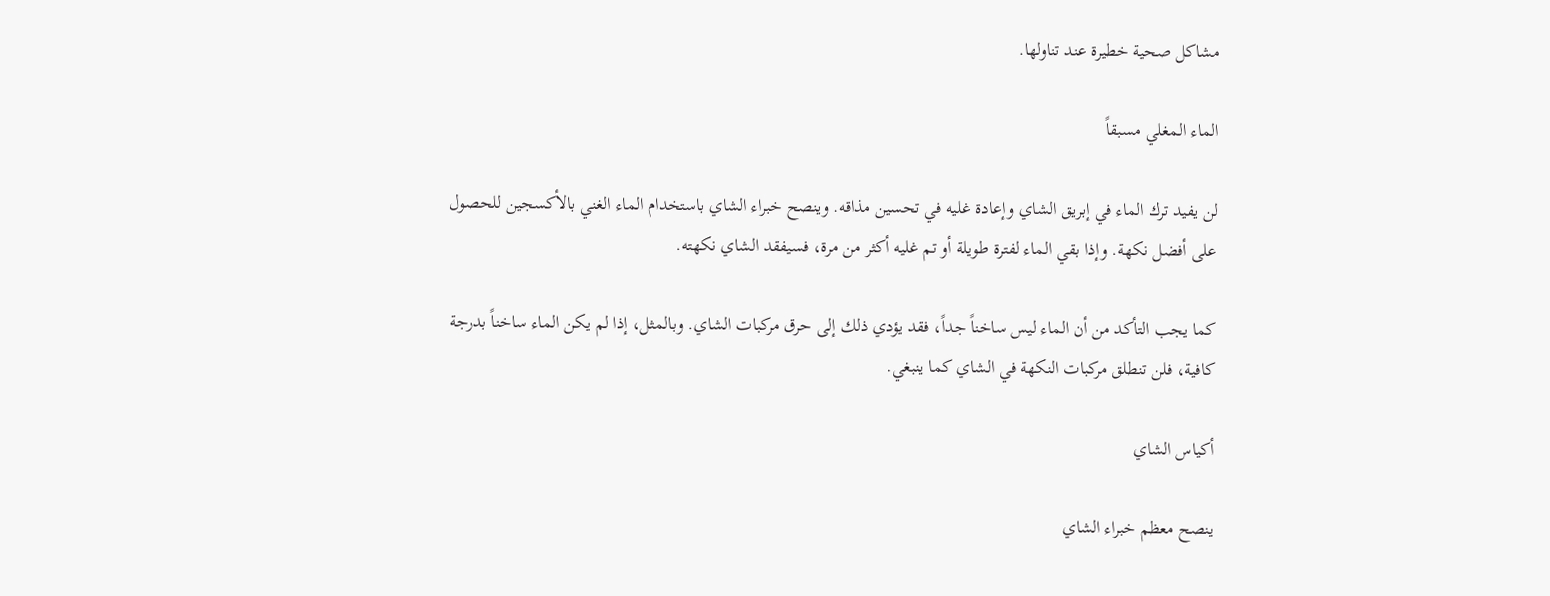مشاكل صحية خطيرة عند تناولها.

الماء المغلي مسبقاً

لن يفيد ترك الماء في إبريق الشاي وإعادة غليه في تحسين مذاقه. وينصح خبراء الشاي باستخدام الماء الغني بالأكسجين للحصول على أفضل نكهة. وإذا بقي الماء لفترة طويلة أو تم غليه أكثر من مرة، فسيفقد الشاي نكهته.

كما يجب التأكد من أن الماء ليس ساخناً جداً، فقد يؤدي ذلك إلى حرق مركبات الشاي. وبالمثل، إذا لم يكن الماء ساخناً بدرجة كافية، فلن تنطلق مركبات النكهة في الشاي كما ينبغي.

أكياس الشاي

ينصح معظم خبراء الشاي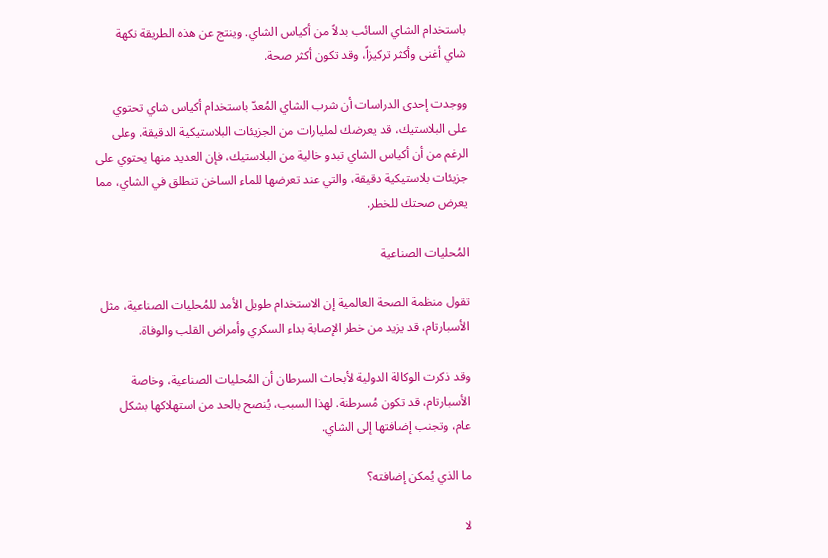باستخدام الشاي السائب بدلاً من أكياس الشاي. وينتج عن هذه الطريقة نكهة شاي أغنى وأكثر تركيزاً، وقد تكون أكثر صحة.

ووجدت إحدى الدراسات أن شرب الشاي المُعدّ باستخدام أكياس شاي تحتوي على البلاستيك، قد يعرضك لمليارات من الجزيئات البلاستيكية الدقيقة. وعلى الرغم من أن أكياس الشاي تبدو خالية من البلاستيك، فإن العديد منها يحتوي على جزيئات بلاستيكية دقيقة، والتي عند تعرضها للماء الساخن تنطلق في الشاي، مما يعرض صحتك للخطر.

المُحليات الصناعية

تقول منظمة الصحة العالمية إن الاستخدام طويل الأمد للمُحليات الصناعية، مثل الأسبارتام، قد يزيد من خطر الإصابة بداء السكري وأمراض القلب والوفاة.

وقد ذكرت الوكالة الدولية لأبحاث السرطان أن المُحليات الصناعية، وخاصة الأسبارتام، قد تكون مُسرطنة. لهذا السبب، يُنصح بالحد من استهلاكها بشكل عام، وتجنب إضافتها إلى الشاي.

ما الذي يُمكن إضافته؟

لا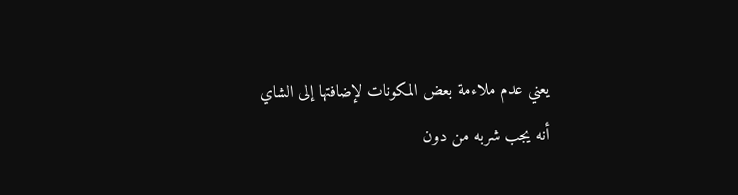يعني عدم ملاءمة بعض المكونات لإضافتها إلى الشاي أنه يجب شربه من دون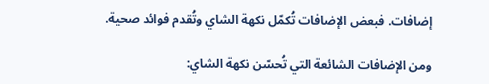إضافات. فبعض الإضافات تُكمّل نكهة الشاي وتُقدم فوائد صحية.

ومن الإضافات الشائعة التي تُحسّن نكهة الشاي: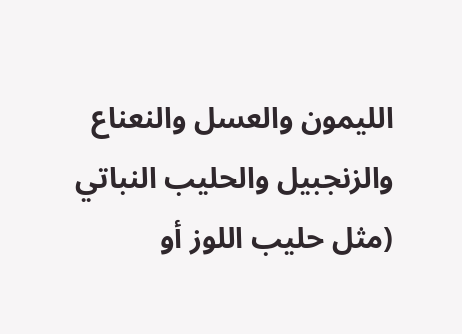الليمون والعسل والنعناع والزنجبيل والحليب النباتي (مثل حليب اللوز أو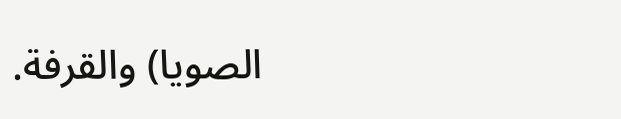الصويا) والقرفة.